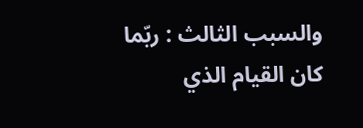والسبب الثالث : ربّما كان القيام الذي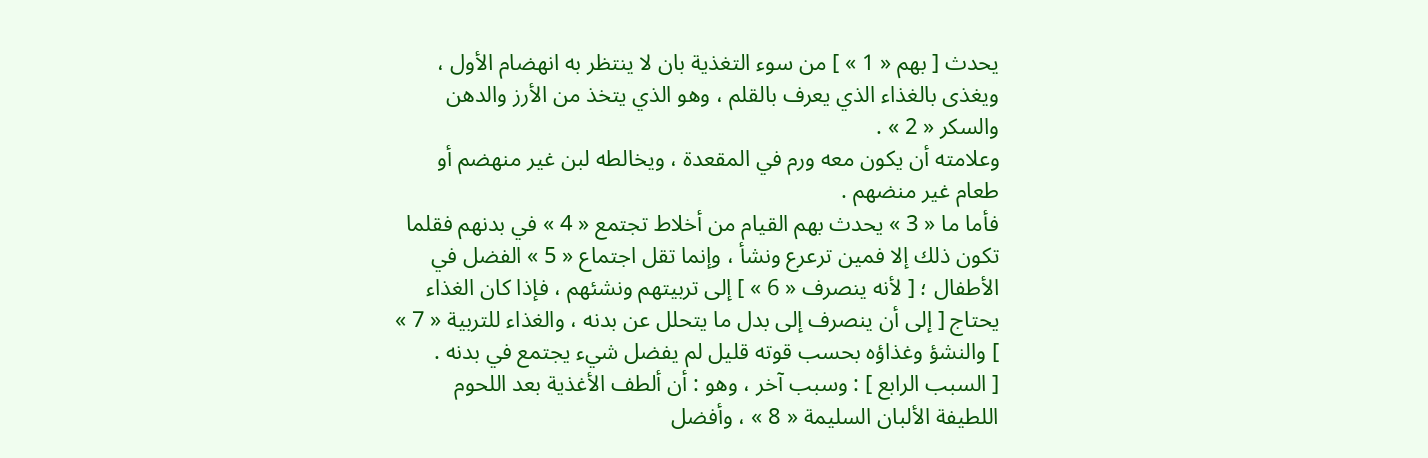يحدث [ بهم « 1 » ] من سوء التغذية بان لا ينتظر به انهضام الأول ، ويغذى بالغذاء الذي يعرف بالقلم ، وهو الذي يتخذ من الأرز والدهن والسكر « 2 » .
وعلامته أن يكون معه ورم في المقعدة ، ويخالطه لبن غير منهضم أو طعام غير منضهم .
فأما ما « 3 » يحدث بهم القيام من أخلاط تجتمع « 4 » في بدنهم فقلما تكون ذلك إلا فمين ترعرع ونشأ ، وإنما تقل اجتماع « 5 » الفضل في الأطفال ؛ [ لأنه ينصرف « 6 » ] إلى تربيتهم ونشئهم ، فإذا كان الغذاء يحتاج [ إلى أن ينصرف إلى بدل ما يتحلل عن بدنه ، والغذاء للتربية « 7 » ] والنشؤ وغذاؤه بحسب قوته قليل لم يفضل شيء يجتمع في بدنه .
[ السبب الرابع ] : وسبب آخر ، وهو : أن ألطف الأغذية بعد اللحوم اللطيفة الألبان السليمة « 8 » ، وأفضل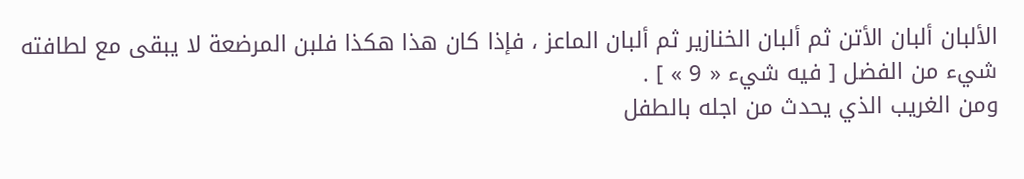الألبان ألبان الأتن ثم ألبان الخنازير ثم ألبان الماعز ، فإذا كان هذا هكذا فلبن المرضعة لا يبقى مع لطافته شيء من الفضل [ فيه شيء « 9 » ] .
ومن الغريب الذي يحدث من اجله بالطفل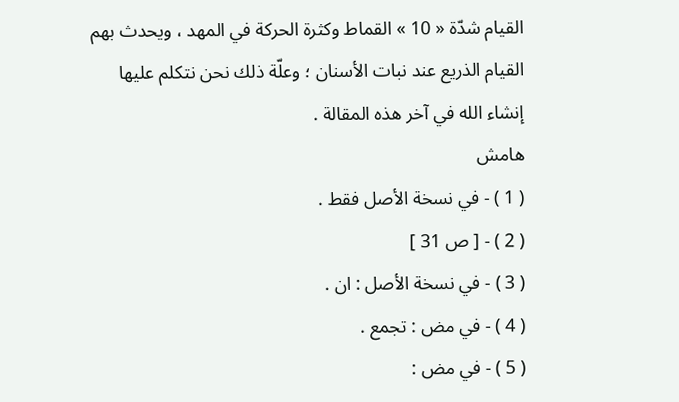القيام شدّة « 10 » القماط وكثرة الحركة في المهد ، ويحدث بهم القيام الذريع عند نبات الأسنان ؛ وعلّة ذلك نحن نتكلم عليها إنشاء الله في آخر هذه المقالة .
هامش
( 1 ) - في نسخة الأصل فقط .
( 2 ) - [ ص 31 ]
( 3 ) - في نسخة الأصل : ان .
( 4 ) - في مض : تجمع .
( 5 ) - في مض :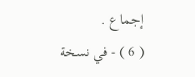إجماع .
( 6 ) - في نسخة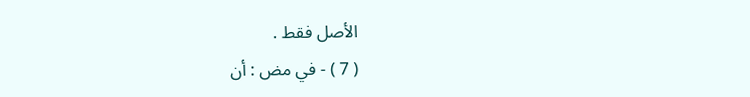الأصل فقط .
( 7 ) - في مض : أن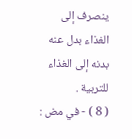ينصرف إلى الغذاء بدل عنه بدنه إلى الغذاء للتربية .
( 8 ) - في مض :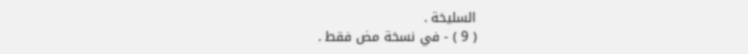السليخة .
( 9 ) - في نسخة مض فقط .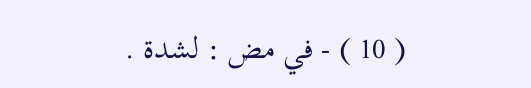( 10 ) - في مض : لشدة .